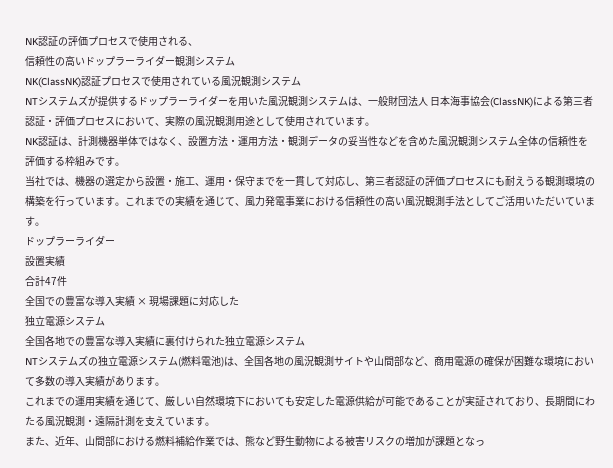NK認証の評価プロセスで使用される、
信頼性の高いドップラーライダー観測システム
NK(ClassNK)認証プロセスで使用されている風況観測システム
NTシステムズが提供するドップラーライダーを用いた風況観測システムは、一般財団法人 日本海事協会(ClassNK)による第三者認証・評価プロセスにおいて、実際の風況観測用途として使用されています。
NK認証は、計測機器単体ではなく、設置方法・運用方法・観測データの妥当性などを含めた風況観測システム全体の信頼性を評価する枠組みです。
当社では、機器の選定から設置・施工、運用・保守までを一貫して対応し、第三者認証の評価プロセスにも耐えうる観測環境の構築を行っています。これまでの実績を通じて、風力発電事業における信頼性の高い風況観測手法としてご活用いただいています。
ドップラーライダー
設置実績
合計47件
全国での豊富な導入実績 × 現場課題に対応した
独立電源システム
全国各地での豊富な導入実績に裏付けられた独立電源システム
NTシステムズの独立電源システム(燃料電池)は、全国各地の風況観測サイトや山間部など、商用電源の確保が困難な環境において多数の導入実績があります。
これまでの運用実績を通じて、厳しい自然環境下においても安定した電源供給が可能であることが実証されており、長期間にわたる風況観測・遠隔計測を支えています。
また、近年、山間部における燃料補給作業では、熊など野生動物による被害リスクの増加が課題となっ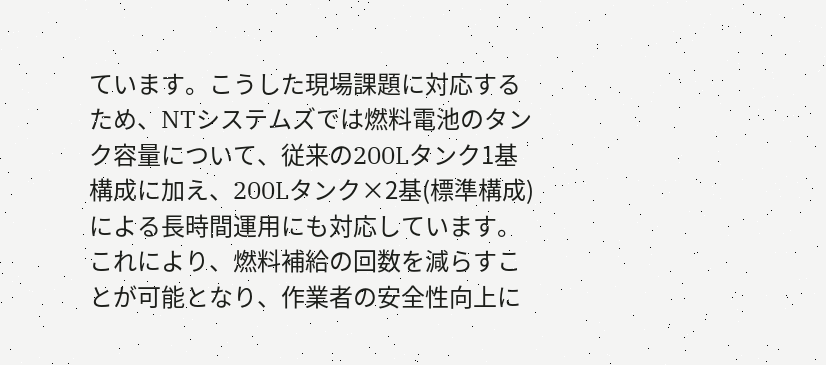ています。こうした現場課題に対応するため、NTシステムズでは燃料電池のタンク容量について、従来の200Lタンク1基構成に加え、200Lタンク×2基(標準構成)による長時間運用にも対応しています。
これにより、燃料補給の回数を減らすことが可能となり、作業者の安全性向上に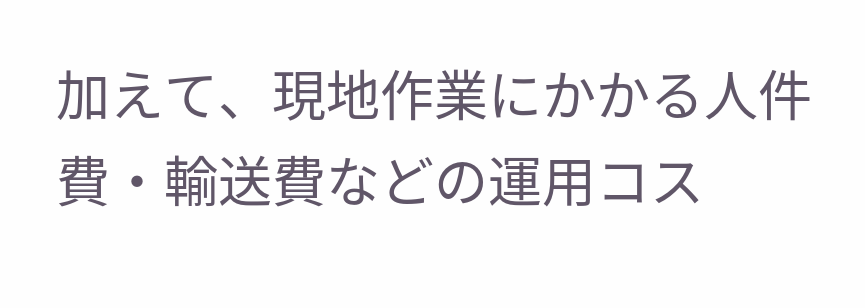加えて、現地作業にかかる人件費・輸送費などの運用コス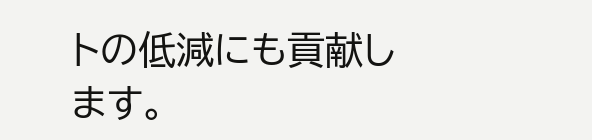トの低減にも貢献します。